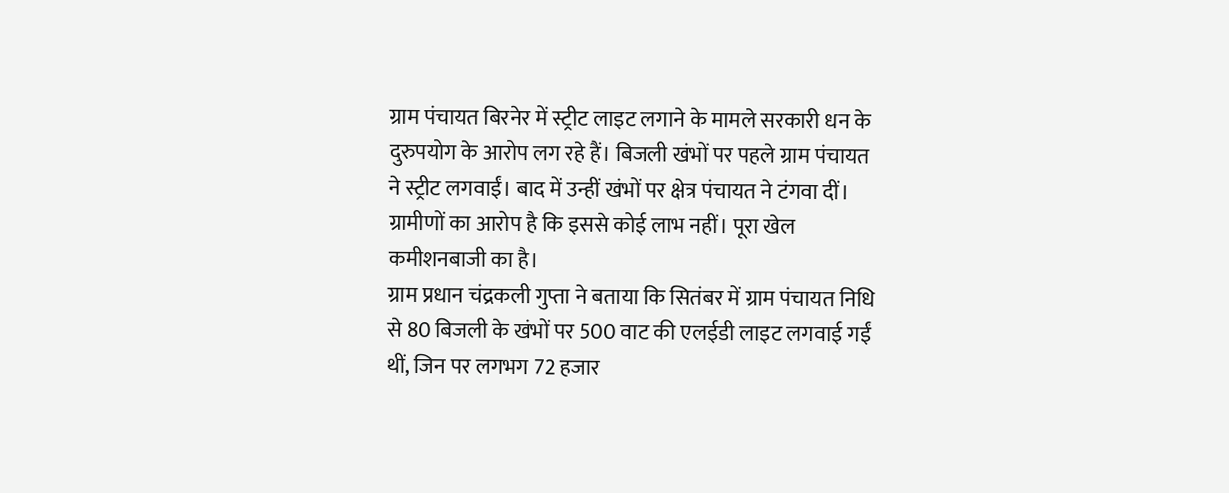ग्राम पंचायत बिरनेर में स्ट्रीट लाइट लगाने के मामले सरकारी धन के दुरुपयोग के आरोप लग रहे हैं। बिजली खंभों पर पहले ग्राम पंचायत ने स्ट्रीट लगवाईं। बाद में उन्हीं खंभों पर क्षेत्र पंचायत ने टंगवा दीं। ग्रामीणों का आरोप है कि इससे कोई लाभ नहीं। पूरा खेल कमीशनबाजी का है।
ग्राम प्रधान चंद्रकली गुप्ता ने बताया कि सितंबर में ग्राम पंचायत निधि से 80 बिजली के खंभों पर 500 वाट की एलईडी लाइट लगवाई गईं थीं, जिन पर लगभग 72 हजार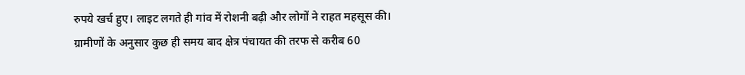रुपये खर्च हुए। लाइट लगते ही गांव में रोशनी बढ़ी और लोगों ने राहत महसूस की।
ग्रामीणों के अनुसार कुछ ही समय बाद क्षेत्र पंचायत की तरफ से करीब 60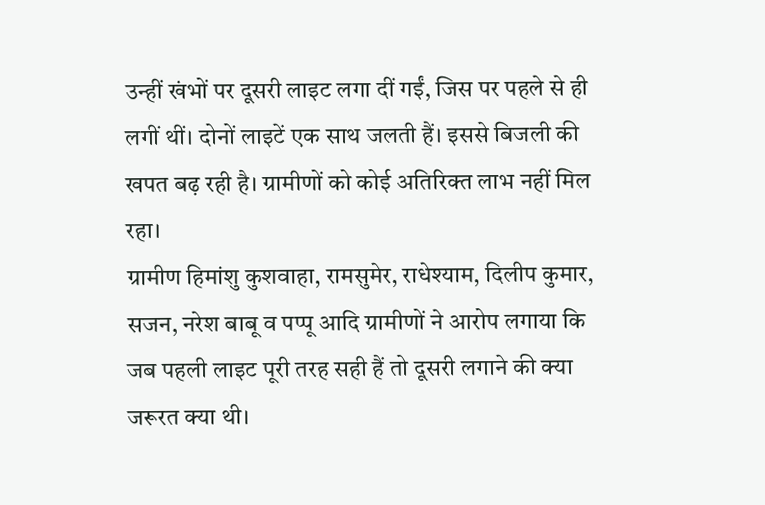उन्हीं खंभों पर दूसरी लाइट लगा दीं गईं, जिस पर पहले से ही लगीं थीं। दोनों लाइटें एक साथ जलती हैं। इससे बिजली की खपत बढ़ रही है। ग्रामीणों को कोई अतिरिक्त लाभ नहीं मिल रहा।
ग्रामीण हिमांशु कुशवाहा, रामसुमेर, राधेश्याम, दिलीप कुमार, सजन, नरेश बाबू व पप्पू आदि ग्रामीणों ने आरोप लगाया कि जब पहली लाइट पूरी तरह सही हैं तो दूसरी लगाने की क्या जरूरत क्या थी।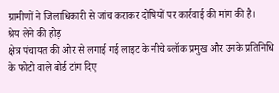ग्रामीणों ने जिलाधिकारी से जांच कराकर दोषियों पर कार्रवाई की मांग की है।
श्रेय लेने की होड़
क्षेत्र पंचायत की ओर से लगाई गई लाइट के नीचे ब्लॉक प्रमुख और उनके प्रतिनिधि के फोटो वाले बोर्ड टांग दिए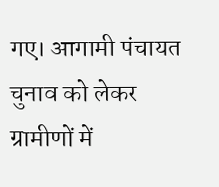गए। आगामी पंचायत चुनाव को लेकर ग्रामीणों में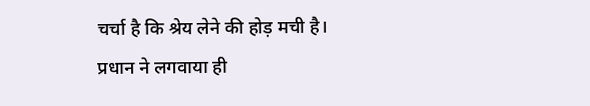चर्चा है कि श्रेय लेने की होड़ मची है।
प्रधान ने लगवाया ही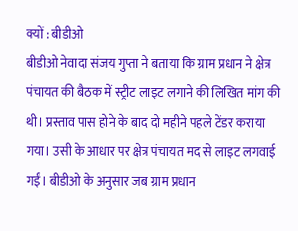क्यों : बीडीओ
बीडीओ नेवादा संजय गुप्ता ने बताया कि ग्राम प्रधान ने क्षेत्र पंचायत की बैठक में स्ट्रीट लाइट लगाने की लिखित मांग की थी। प्रस्ताव पास होने के बाद दो महीने पहले टेंडर कराया गया। उसी के आधार पर क्षेत्र पंचायत मद से लाइट लगवाई गईं। बीडीओ के अनुसार जब ग्राम प्रधान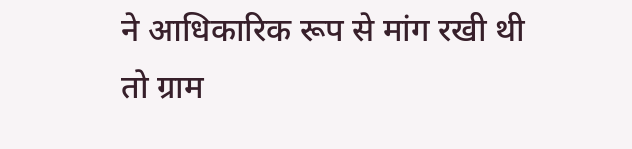ने आधिकारिक रूप से मांग रखी थी तो ग्राम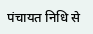पंचायत निधि से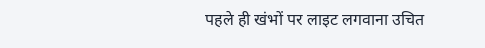पहले ही खंभों पर लाइट लगवाना उचित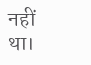नहीं था।